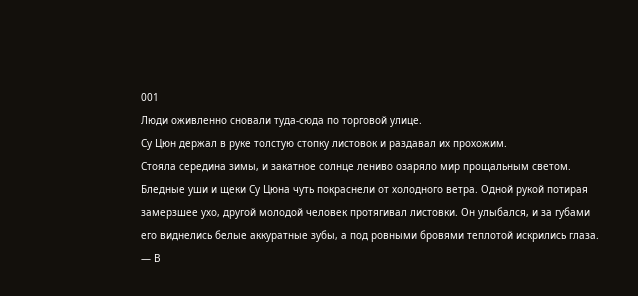001
Люди оживленно сновали туда-сюда по торговой улице.
Су Цюн держал в руке толстую стопку листовок и раздавал их прохожим.
Стояла середина зимы, и закатное солнце лениво озаряло мир прощальным светом.
Бледные уши и щеки Су Цюна чуть покраснели от холодного ветра. Одной рукой потирая замерзшее ухо, другой молодой человек протягивал листовки. Он улыбался, и за губами его виднелись белые аккуратные зубы, а под ровными бровями теплотой искрились глаза.
— В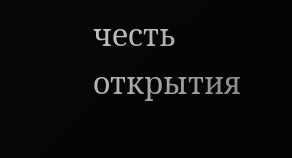честь открытия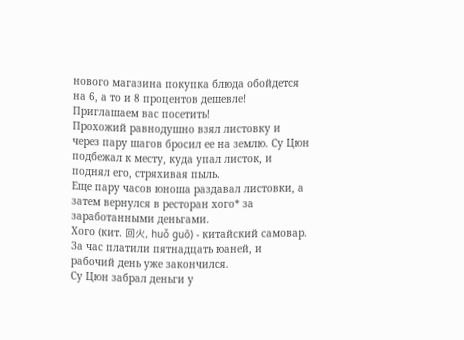нового магазина покупка блюда обойдется на 6, а то и 8 процентов дешевле! Приглашаем вас посетить!
Прохожий равнодушно взял листовку и через пару шагов бросил ее на землю. Су Цюн подбежал к месту, куда упал листок, и поднял его, стряхивая пыль.
Еще пару часов юноша раздавал листовки, а затем вернулся в ресторан хого* за заработанными деньгами.
Хого (кит. 回火, huǒ guō) - китайский самовар.
За час платили пятнадцать юаней, и рабочий день уже закончился.
Су Цюн забрал деньги у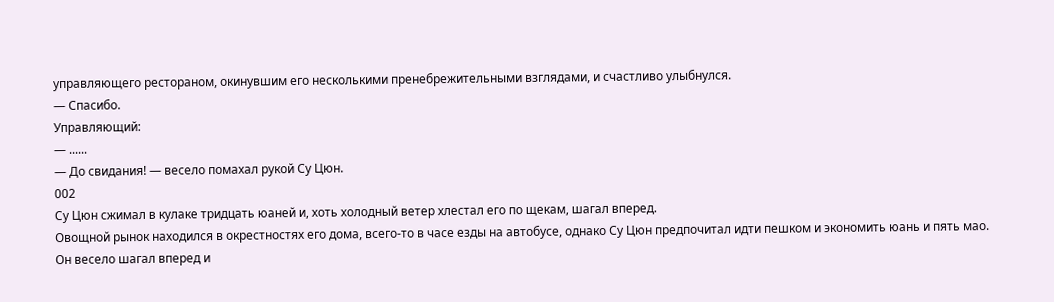управляющего рестораном, окинувшим его несколькими пренебрежительными взглядами, и счастливо улыбнулся.
— Спасибо.
Управляющий:
— ......
— До свидания! — весело помахал рукой Су Цюн.
002
Су Цюн сжимал в кулаке тридцать юаней и, хоть холодный ветер хлестал его по щекам, шагал вперед.
Овощной рынок находился в окрестностях его дома, всего-то в часе езды на автобусе, однако Су Цюн предпочитал идти пешком и экономить юань и пять мао.
Он весело шагал вперед и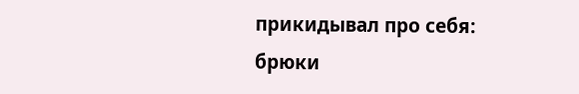прикидывал про себя: брюки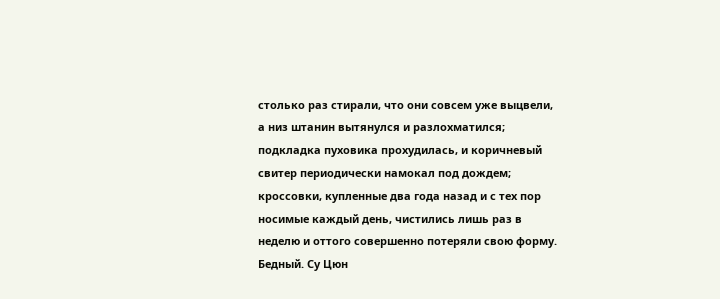столько раз стирали, что они совсем уже выцвели, а низ штанин вытянулся и разлохматился; подкладка пуховика прохудилась, и коричневый свитер периодически намокал под дождем; кроссовки, купленные два года назад и с тех пор носимые каждый день, чистились лишь раз в неделю и оттого совершенно потеряли свою форму.
Бедный. Су Цюн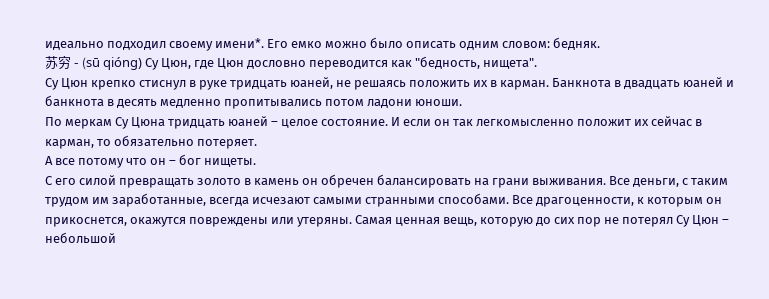идеально подходил своему имени*. Его емко можно было описать одним словом: бедняк.
苏穷 - (sū qióng) Су Цюн, где Цюн дословно переводится как "бедность, нищета".
Су Цюн крепко стиснул в руке тридцать юаней, не решаясь положить их в карман. Банкнота в двадцать юаней и банкнота в десять медленно пропитывались потом ладони юноши.
По меркам Су Цюна тридцать юаней – целое состояние. И если он так легкомысленно положит их сейчас в карман, то обязательно потеряет.
А все потому что он – бог нищеты.
С его силой превращать золото в камень он обречен балансировать на грани выживания. Все деньги, с таким трудом им заработанные, всегда исчезают самыми странными способами. Все драгоценности, к которым он прикоснется, окажутся повреждены или утеряны. Самая ценная вещь, которую до сих пор не потерял Су Цюн – небольшой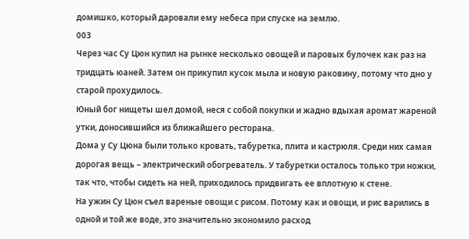домишко, который даровали ему небеса при спуске на землю.
003
Через час Су Цюн купил на рынке несколько овощей и паровых булочек как раз на тридцать юаней. Затем он прикупил кусок мыла и новую раковину, потому что дно у старой прохудилось.
Юный бог нищеты шел домой, неся с собой покупки и жадно вдыхая аромат жареной утки, доносившийся из ближайшего ресторана.
Дома у Су Цюна были только кровать, табуретка, плита и кастрюля. Среди них самая дорогая вещь – электрический обогреватель. У табуретки осталось только три ножки, так что, чтобы сидеть на ней, приходилось придвигать ее вплотную к стене.
На ужин Су Цюн съел вареные овощи с рисом. Потому как и овощи, и рис варились в одной и той же воде, это значительно экономило расход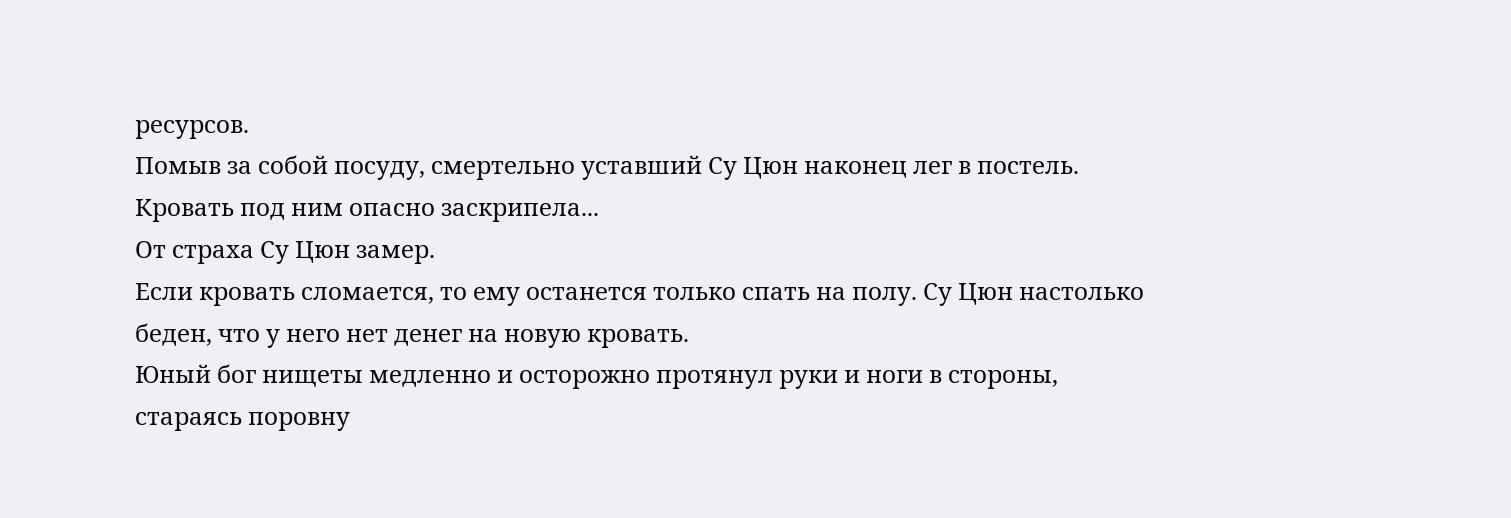ресурсов.
Помыв за собой посуду, смертельно уставший Су Цюн наконец лег в постель.
Кровать под ним опасно заскрипела...
От страха Су Цюн замер.
Если кровать сломается, то ему останется только спать на полу. Су Цюн настолько беден, что у него нет денег на новую кровать.
Юный бог нищеты медленно и осторожно протянул руки и ноги в стороны, стараясь поровну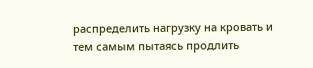распределить нагрузку на кровать и тем самым пытаясь продлить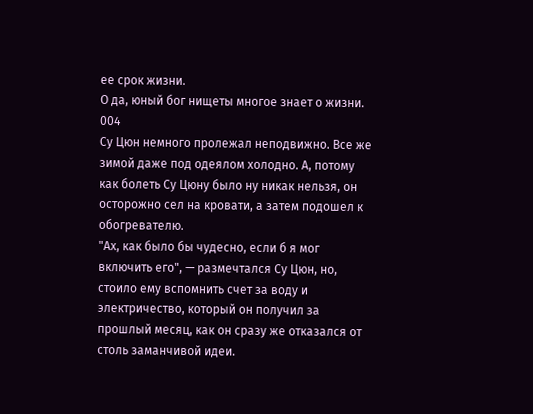ее срок жизни.
О да, юный бог нищеты многое знает о жизни.
004
Су Цюн немного пролежал неподвижно. Все же зимой даже под одеялом холодно. А, потому как болеть Су Цюну было ну никак нельзя, он осторожно сел на кровати, а затем подошел к обогревателю.
"Ах, как было бы чудесно, если б я мог включить его", — размечтался Су Цюн, но, стоило ему вспомнить счет за воду и электричество, который он получил за прошлый месяц, как он сразу же отказался от столь заманчивой идеи.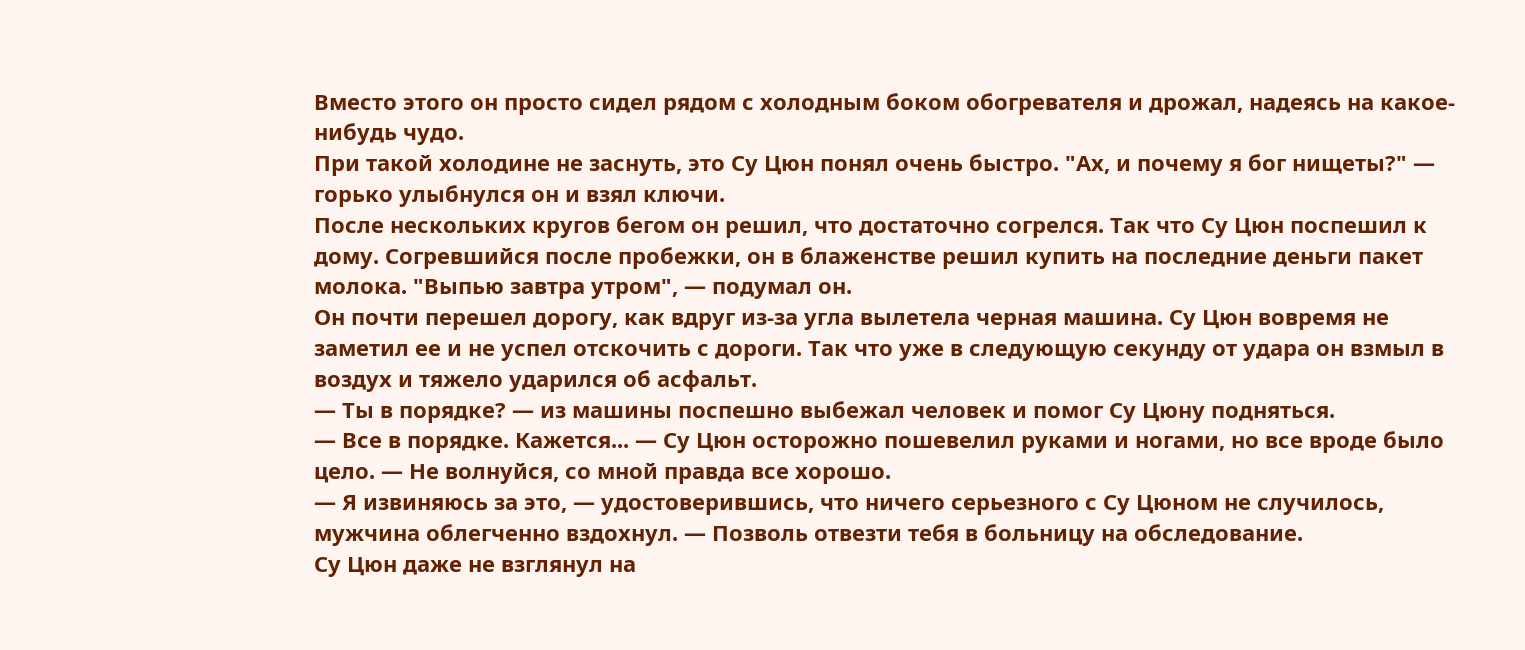Вместо этого он просто сидел рядом с холодным боком обогревателя и дрожал, надеясь на какое-нибудь чудо.
При такой холодине не заснуть, это Су Цюн понял очень быстро. "Ах, и почему я бог нищеты?" — горько улыбнулся он и взял ключи.
После нескольких кругов бегом он решил, что достаточно согрелся. Так что Су Цюн поспешил к дому. Согревшийся после пробежки, он в блаженстве решил купить на последние деньги пакет молока. "Выпью завтра утром", — подумал он.
Он почти перешел дорогу, как вдруг из-за угла вылетела черная машина. Су Цюн вовремя не заметил ее и не успел отскочить с дороги. Так что уже в следующую секунду от удара он взмыл в воздух и тяжело ударился об асфальт.
— Ты в порядке? — из машины поспешно выбежал человек и помог Су Цюну подняться.
— Все в порядке. Кажется... — Су Цюн осторожно пошевелил руками и ногами, но все вроде было цело. — Не волнуйся, со мной правда все хорошо.
— Я извиняюсь за это, — удостоверившись, что ничего серьезного с Су Цюном не случилось, мужчина облегченно вздохнул. — Позволь отвезти тебя в больницу на обследование.
Су Цюн даже не взглянул на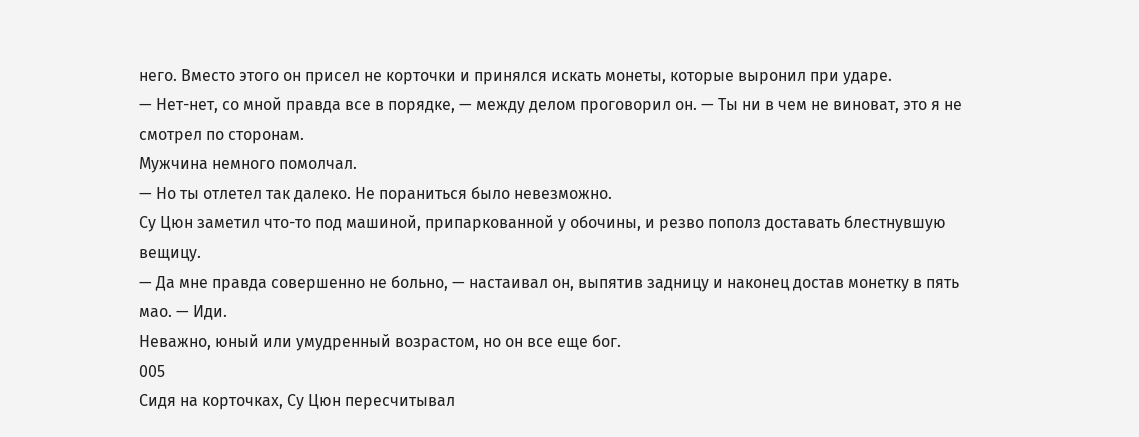него. Вместо этого он присел не корточки и принялся искать монеты, которые выронил при ударе.
— Нет-нет, со мной правда все в порядке, — между делом проговорил он. — Ты ни в чем не виноват, это я не смотрел по сторонам.
Мужчина немного помолчал.
— Но ты отлетел так далеко. Не пораниться было невезможно.
Су Цюн заметил что-то под машиной, припаркованной у обочины, и резво пополз доставать блестнувшую вещицу.
— Да мне правда совершенно не больно, — настаивал он, выпятив задницу и наконец достав монетку в пять мао. — Иди.
Неважно, юный или умудренный возрастом, но он все еще бог.
005
Сидя на корточках, Су Цюн пересчитывал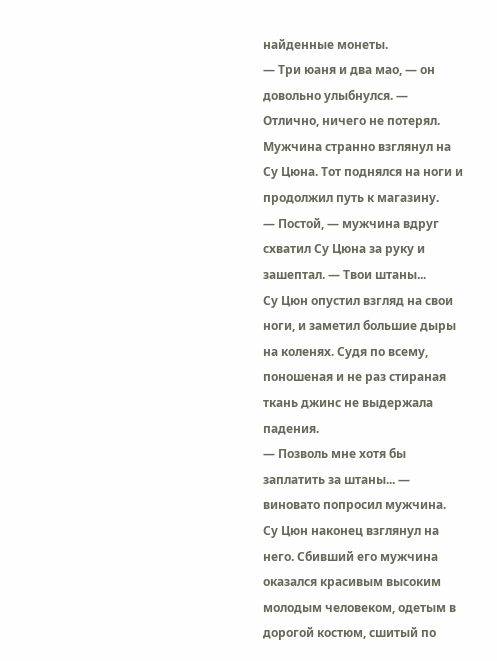найденные монеты.
— Три юаня и два мао, — он довольно улыбнулся. — Отлично, ничего не потерял.
Мужчина странно взглянул на Су Цюна. Тот поднялся на ноги и продолжил путь к магазину.
— Постой, — мужчина вдруг схватил Су Цюна за руку и зашептал. — Твои штаны...
Су Цюн опустил взгляд на свои ноги, и заметил большие дыры на коленях. Судя по всему, поношеная и не раз стираная ткань джинс не выдержала падения.
— Позволь мне хотя бы заплатить за штаны... — виновато попросил мужчина.
Су Цюн наконец взглянул на него. Сбивший его мужчина оказался красивым высоким молодым человеком, одетым в дорогой костюм, сшитый по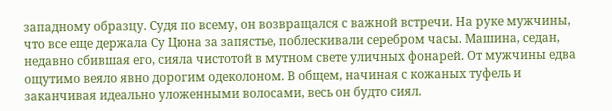западному образцу. Судя по всему, он возвращался с важной встречи. На руке мужчины, что все еще держала Су Цюна за запястье, поблескивали серебром часы. Машина, седан, недавно сбившая его, сияла чистотой в мутном свете уличных фонарей. От мужчины едва ощутимо веяло явно дорогим одеколоном. В общем, начиная с кожаных туфель и заканчивая идеально уложенными волосами, весь он будто сиял.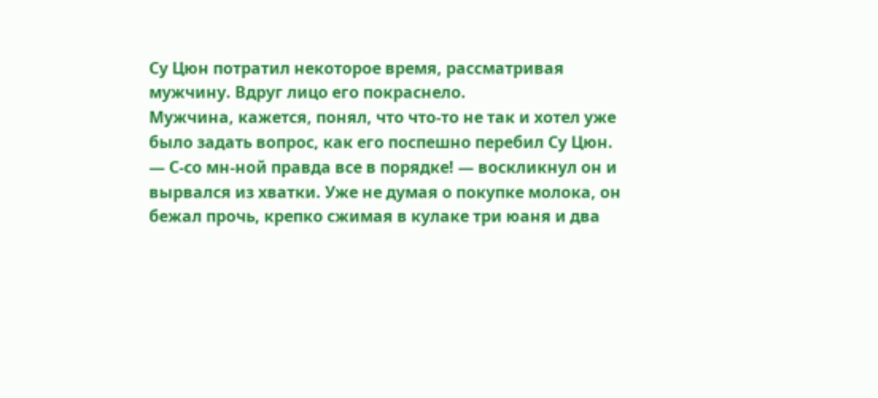Су Цюн потратил некоторое время, рассматривая мужчину. Вдруг лицо его покраснело.
Мужчина, кажется, понял, что что-то не так и хотел уже было задать вопрос, как его поспешно перебил Су Цюн.
— С-со мн-ной правда все в порядке! — воскликнул он и вырвался из хватки. Уже не думая о покупке молока, он бежал прочь, крепко сжимая в кулаке три юаня и два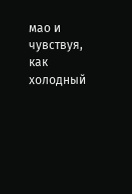мао и чувствуя, как холодный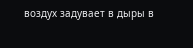воздух задувает в дыры в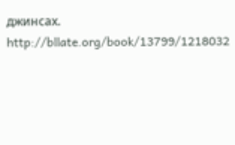джинсах.
http://bllate.org/book/13799/1218032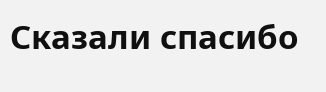Сказали спасибо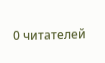0 читателей